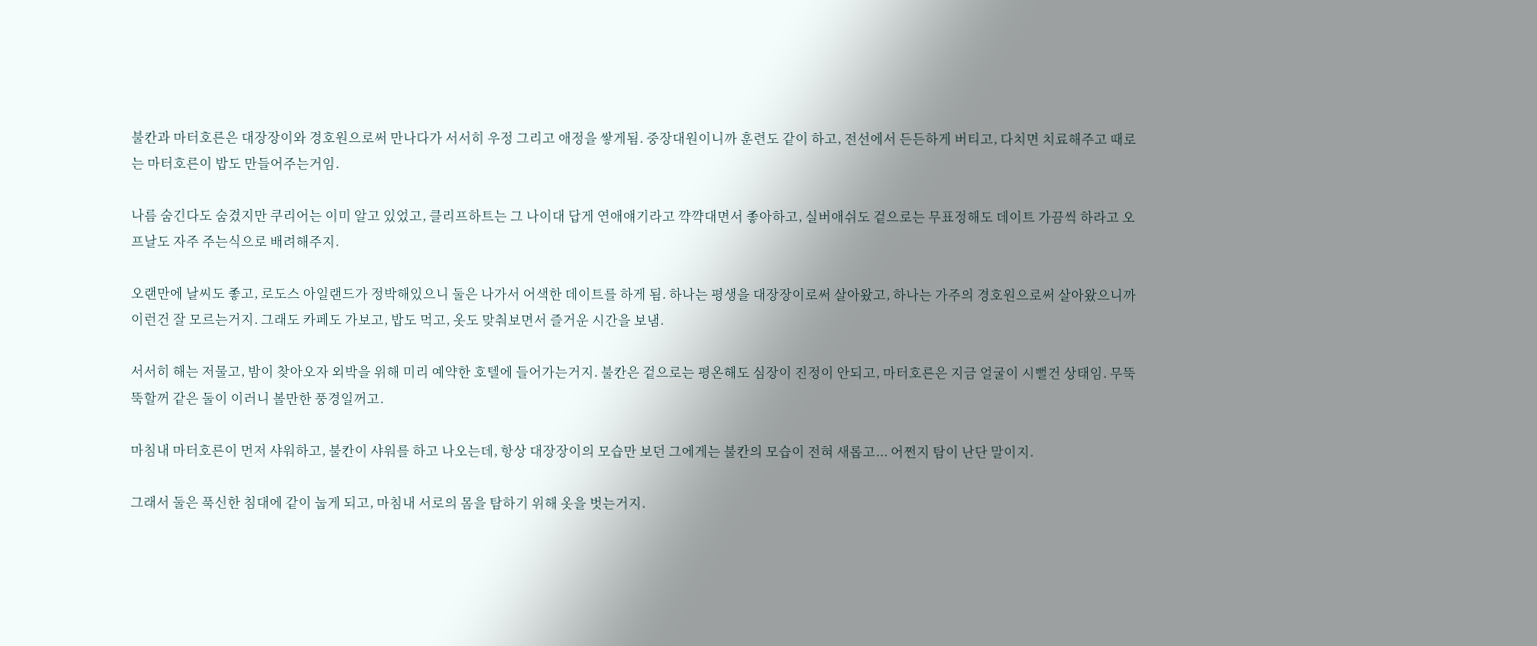불칸과 마터호른은 대장장이와 경호원으로써 만나다가 서서히 우정 그리고 애정을 쌓게됨. 중장대원이니까 훈련도 같이 하고, 전선에서 든든하게 버티고, 다치면 치료해주고 때로는 마터호른이 밥도 만들어주는거임.

나름 숨긴다도 숨겼지만 쿠리어는 이미 알고 있었고, 클리프하트는 그 나이대 답게 연애얘기라고 꺅꺅대면서 좋아하고, 실버애쉬도 겉으로는 무표정해도 데이트 가끔씩 하라고 오프날도 자주 주는식으로 배려해주지.

오랜만에 날씨도 좋고, 로도스 아일랜드가 정박해있으니 둘은 나가서 어색한 데이트를 하게 됨. 하나는 평생을 대장장이로써 살아왔고, 하나는 가주의 경호원으로써 살아왔으니까 이런건 잘 모르는거지. 그래도 카페도 가보고, 밥도 먹고, 옷도 맞춰보면서 즐거운 시간을 보냄.

서서히 해는 저물고, 밤이 찾아오자 외박을 위해 미리 예약한 호텔에 들어가는거지. 불칸은 겉으로는 평온해도 심장이 진정이 안되고, 마터호른은 지금 얼굴이 시뻘건 상태임. 무뚝뚝할꺼 같은 둘이 이러니 볼만한 풍경일꺼고.

마침내 마터호른이 먼저 샤워하고, 불칸이 샤워를 하고 나오는데, 항상 대장장이의 모습만 보던 그에게는 불칸의 모습이 전혀 새롭고... 어쩐지 탐이 난단 말이지.

그래서 둘은 푹신한 침대에 같이 눕게 되고, 마침내 서로의 몸을 탐하기 위해 옷을 벗는거지.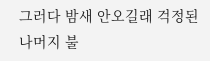그러다 밤새 안오길래 걱정된 나머지 불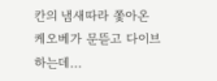칸의 냄새따라 쫓아온 케오베가 문뜯고 다이브하는데...